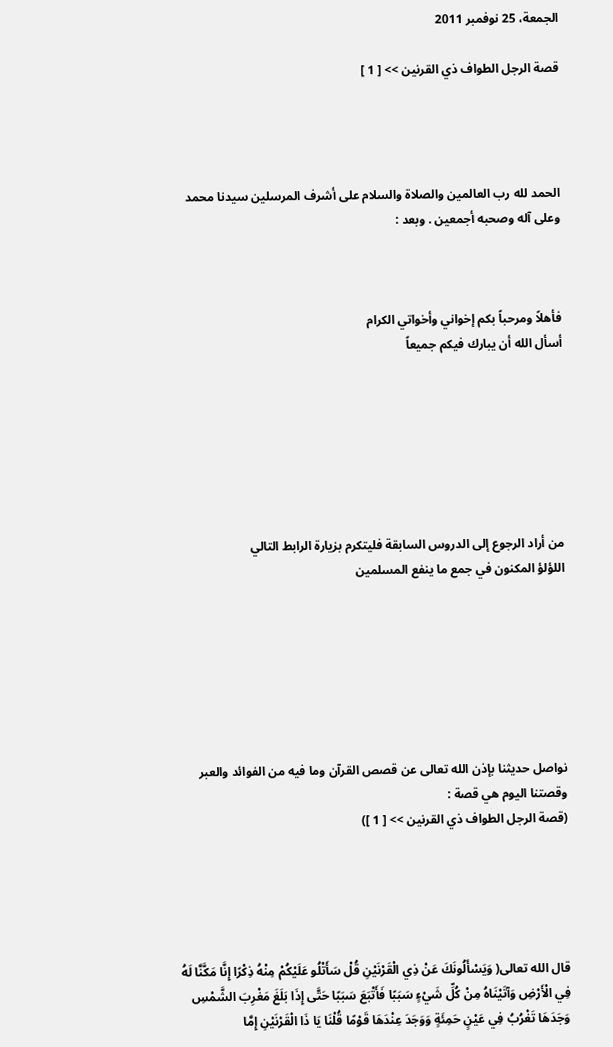الجمعة، 25 نوفمبر 2011

قصة الرجل الطواف ذي القرنين >> [ 1 ]




الحمد لله رب العالمين والصلاة والسلام على أشرف المرسلين سيدنا محمد وعلى آله وصحبه أجمعين . وبعد :



فأهلاً ومرحباً بكم إخواني وأخواتي الكرام
أسأل الله أن يبارك فيكم جميعاً







من أراد الرجوع إلى الدروس السابقة فليتكرم بزيارة الرابط التالي
اللؤلؤ المكنون في جمع ما ينفع المسلمين







نواصل حديثنا بإذن الله تعالى عن قصص القرآن وما فيه من الفوائد والعبر
وقصتنا اليوم هي قصة :
(قصة الرجل الطواف ذي القرنين >> [ 1 ])





قال الله تعالى( وَيَسْأَلُونَكَ عَنْ ذِي الْقَرْنَيْنِ قُلْ سَأَتْلُو عَلَيْكُمْ مِنْهُ ذِكْرًا إِنَّا مَكَّنَّا لَهُ فِي الْأَرْضِ وَآتَيْنَاهُ مِنْ كُلِّ شَيْءٍ سَبَبًا فَأَتْبَعَ سَبَبًا حَتَّى إِذَا بَلَغَ مَغْرِبَ الشَّمْسِ وَجَدَهَا تَغْرُبُ فِي عَيْنٍ حَمِئَةٍ وَوَجَدَ عِنْدَهَا قَوْمًا قُلْنَا يَا ذَا الْقَرْنَيْنِ إِمَّا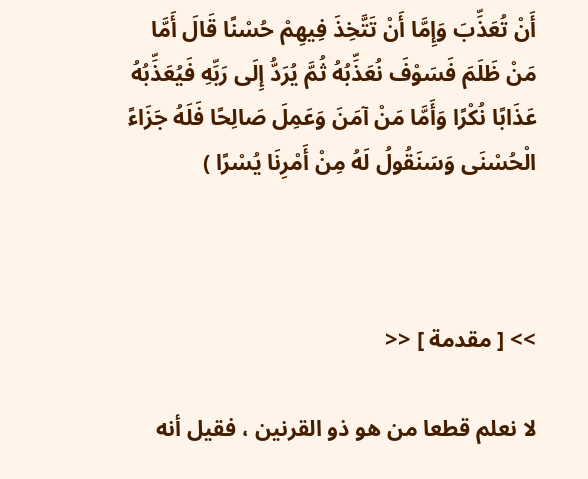أَنْ تُعَذِّبَ وَإِمَّا أَنْ تَتَّخِذَ فِيهِمْ حُسْنًا قَالَ أَمَّا مَنْ ظَلَمَ فَسَوْفَ نُعَذِّبُهُ ثُمَّ يُرَدُّ إِلَى رَبِّهِ فَيُعَذِّبُهُ عَذَابًا نُكْرًا وَأَمَّا مَنْ آمَنَ وَعَمِلَ صَالِحًا فَلَهُ جَزَاءً الْحُسْنَى وَسَنَقُولُ لَهُ مِنْ أَمْرِنَا يُسْرًا )



>> [ مقدمة ] <<

لا نعلم قطعا من هو ذو القرنين ، فقيل أنه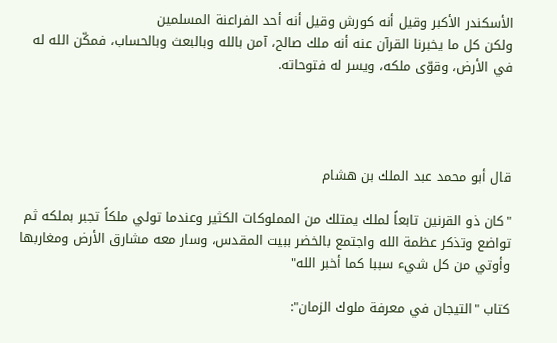الأسكندر الأكبر وقيل أنه كورش وقيل أنه أحد الفراعنة المسلمين
ولكن كل ما يخبرنا القرآن عنه أنه ملك صالح، آمن بالله وبالبعث وبالحساب، فمكّن الله له في الأرض، وقوّى ملكه، ويسر له فتوحاته.




قال أبو محمد عبد الملك بن هشام

"كان ذو القرنين تابعاً لملك يمتلك من المملوكات الكثير وعندما تولي ملكاً تجبر بملكه ثم تواضع وتذكر عظمة الله واجتمع بالخضر ببيت المقدس، وسار معه مشارق الأرض ومغاربها وأوتي من كل شيء سببا كما أخبر الله"

كتاب "التيجان في معرفة ملوك الزمان":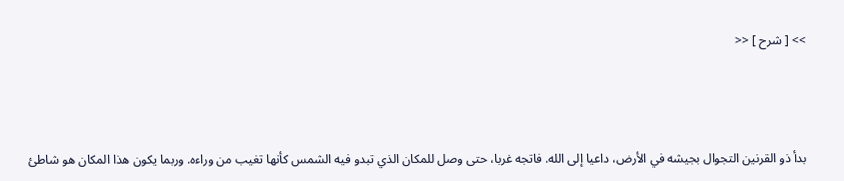>> [ شرح ] <<



بدأ ذو القرنين التجوال بجيشه في الأرض، داعيا إلى الله. فاتجه غربا، حتى وصل للمكان الذي تبدو فيه الشمس كأنها تغيب من وراءه. وربما يكون هذا المكان هو شاطئ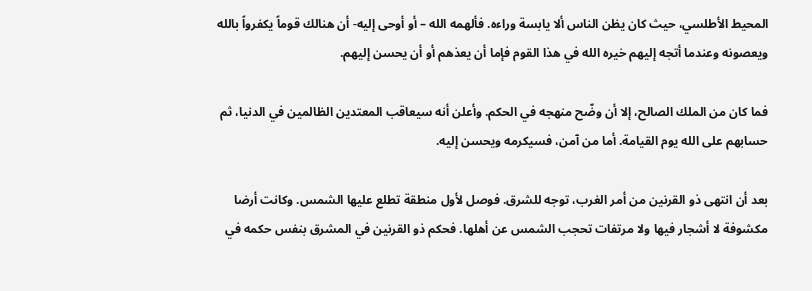المحيط الأطلسي، حيث كان يظن الناس ألا يابسة وراءه. فألهمه الله – أو أوحى إليه- أن هنالك قوماً يكفرواً بالله ويعصونه وعندما أتجه إليهم خيره الله في هذا القوم فإما أن يعذهم أو أن يحسن إليهم.

فما كان من الملك الصالح، إلا أن وضّح منهجه في الحكم. وأعلن أنه سيعاقب المعتدين الظالمين في الدنيا، ثم حسابهم على الله يوم القيامة. أما من آمن، فسيكرمه ويحسن إليه.

بعد أن انتهى ذو القرنين من أمر الغرب، توجه للشرق. فوصل لأول منطقة تطلع عليها الشمس. وكانت أرضا مكشوفة لا أشجار فيها ولا مرتفات تحجب الشمس عن أهلها. فحكم ذو القرنين في المشرق بنفس حكمه في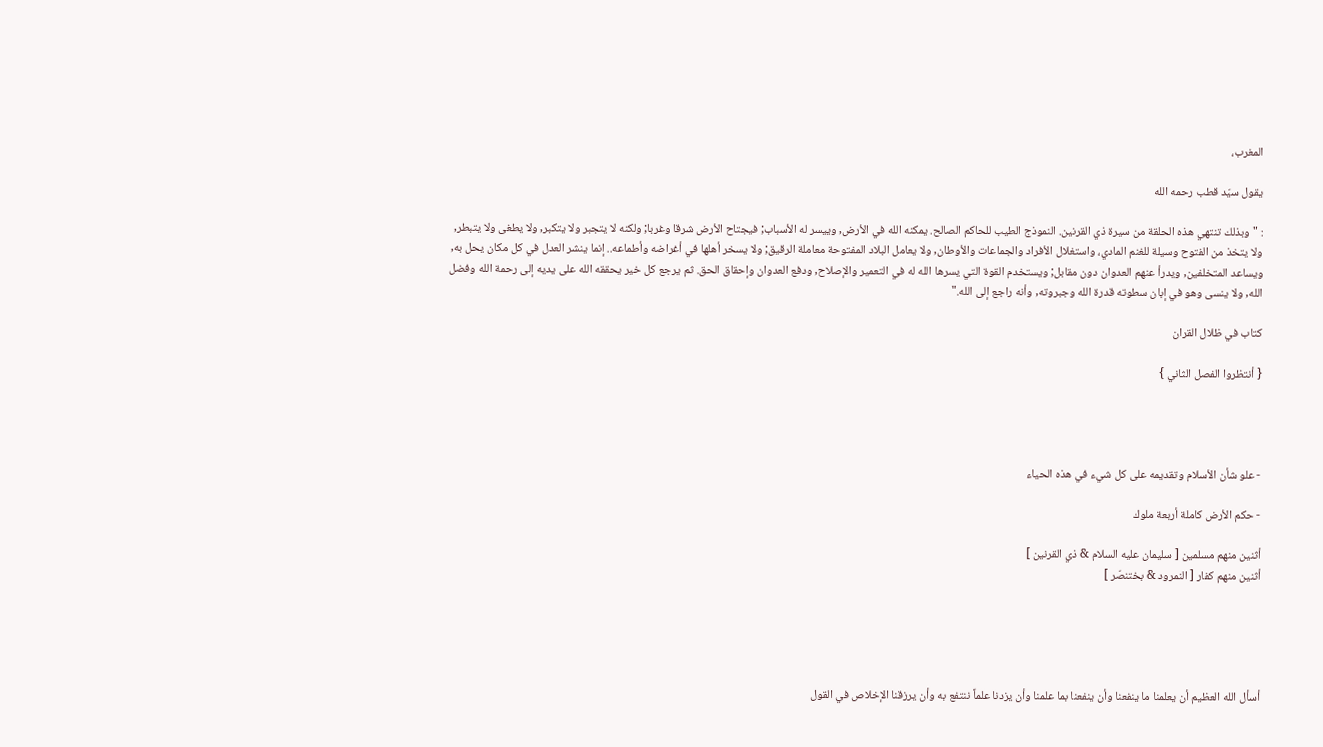المغرب،

يقول سيّد قطب رحمه الله

: "وبذلك تنتهي هذه الحلقة من سيرة ذي القرنين. النموذج الطيب للحاكم الصالح. يمكنه الله في الأرض, وييسر له الأسباب; فيجتاح الأرض شرقا وغربا; ولكنه لا يتجبر ولا يتكبر, ولا يطغى ولا يتبطر, ولا يتخذ من الفتوح وسيلة للغنم المادي، واستغلال الأفراد والجماعات والأوطان, ولا يعامل البلاد المفتوحة معاملة الرقيق; ولا يسخر أهلها في أغراضه وأطماعه.. إنما ينشر العدل في كل مكان يحل به, ويساعد المتخلفين, ويدرأ عنهم العدوان دون مقابل; ويستخدم القوة التي يسرها الله له في التعمير والإصلاح, ودفع العدوان وإحقاق الحق. ثم يرجع كل خير يحققه الله على يديه إلى رحمة الله وفضل الله, ولا ينسى وهو في إبان سطوته قدرة الله وجبروته, وأنه راجع إلى الله."

كتاب في ظلال القران

{ أنتظروا الفصل الثاني }




- علو شأن الأسلام وتقديمه على كل شيء في هذه الحياء

- حكم الأرض كاملة أربعة ملوك

أثنين منهم مسلمين [ سليمان عليه السلام & ذي القرنين ]
أثنين منهم كفار [ النمرود & بختنصّر ]





أسأل الله العظيم أن يعلمنا ما ينفعنا وأن ينفعنا بما علمنا وأن يزدنا علماً ننتفع به وأن يرزقنا الإخلاص في القول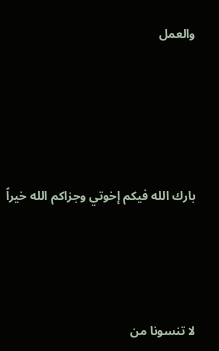والعمل





بارك الله فيكم إخوتي وجزاكم الله خيراً




لا تنسونا من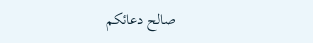صالح دعائكم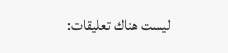ليست هناك تعليقات: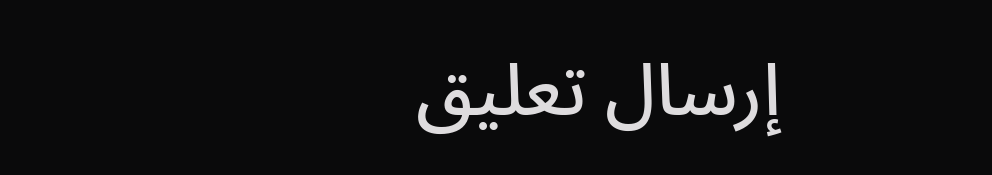إرسال تعليق